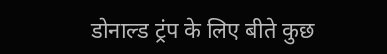डोनाल्ड ट्रंप के लिए बीते कुछ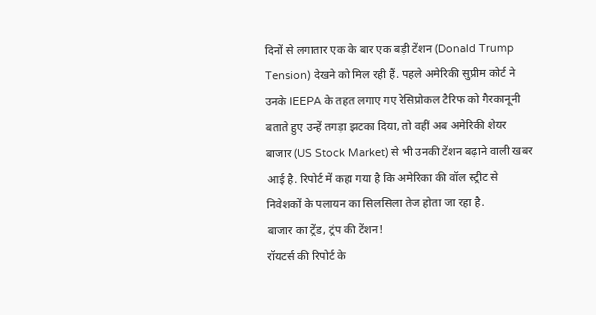दिनों से लगातार एक के बार एक बड़ी टेंशन (Donald Trump Tension) देखने को मिल रही हैं. पहले अमेरिकी सुप्रीम कोर्ट ने उनके IEEPA के तहत लगाए गए रेसिप्रोकल टैरिफ को गैरकानूनी बताते हुए उन्हें तगड़ा झटका दिया, तो वहीं अब अमेरिकी शेयर बाजार (US Stock Market) से भी उनकी टेंशन बढ़ाने वाली खबर आई है. रिपोर्ट में कहा गया है कि अमेरिका की वॉल स्ट्रीट से निवेशकों के पलायन का सिलसिला तेज होता जा रहा है.
बाजार का ट्रेंड, ट्रंप की टेंशन!
रॉयटर्स की रिपोर्ट के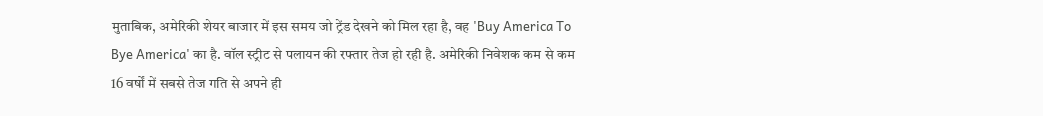मुताबिक, अमेरिकी शेयर बाजार में इस समय जो ट्रेंड देखने को मिल रहा है, वह 'Buy America To Bye America' का है. वॉल स्ट्रीट से पलायन की रफ्तार तेज हो रही है. अमेरिकी निवेशक कम से कम 16 वर्षों में सबसे तेज गति से अपने ही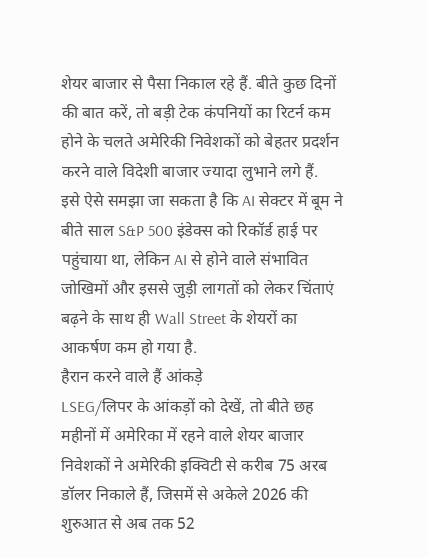शेयर बाजार से पैसा निकाल रहे हैं. बीते कुछ दिनों की बात करें, तो बड़ी टेक कंपनियों का रिटर्न कम होने के चलते अमेरिकी निवेशकों को बेहतर प्रदर्शन करने वाले विदेशी बाजार ज्यादा लुभाने लगे हैं.
इसे ऐसे समझा जा सकता है कि AI सेक्टर में बूम ने बीते साल S&P 500 इंडेक्स को रिकॉर्ड हाई पर पहुंचाया था, लेकिन AI से होने वाले संभावित जोखिमों और इससे जुड़ी लागतों को लेकर चिंताएं बढ़ने के साथ ही Wall Street के शेयरों का आकर्षण कम हो गया है.
हैरान करने वाले हैं आंकड़े
LSEG/लिपर के आंकड़ों को देखें, तो बीते छह महीनों में अमेरिका में रहने वाले शेयर बाजार निवेशकों ने अमेरिकी इक्विटी से करीब 75 अरब डॉलर निकाले हैं, जिसमें से अकेले 2026 की शुरुआत से अब तक 52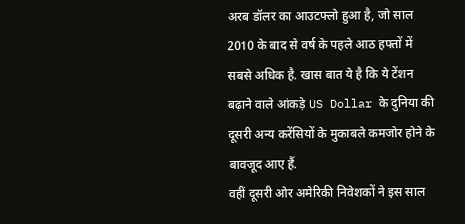अरब डॉलर का आउटफ्लो हुआ है, जो साल 2010 के बाद से वर्ष के पहले आठ हफ्तों में सबसे अधिक है. खास बात ये है कि ये टेंशन बढ़ाने वाले आंकड़े US Dollar के दुनिया की दूसरी अन्य करेंसियों के मुकाबले कमजोर होने के बावजूद आए हैं.
वहीं दूसरी ओर अमेरिकी निवेशकों ने इस साल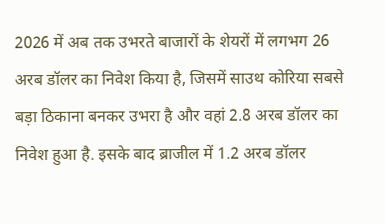2026 में अब तक उभरते बाजारों के शेयरों में लगभग 26 अरब डॉलर का निवेश किया है, जिसमें साउथ कोरिया सबसे बड़ा ठिकाना बनकर उभरा है और वहां 2.8 अरब डॉलर का निवेश हुआ है. इसके बाद ब्राजील में 1.2 अरब डॉलर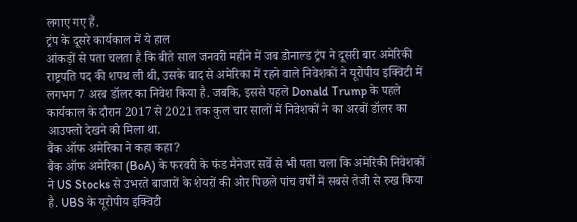लगाए गए हैं.
ट्रंप के दूसरे कार्यकाल में ये हाल
आंकड़ों से पता चलता है कि बीते साल जनवरी महीने में जब डोनाल्ड ट्रंप ने दूसरी बार अमेरिकी राष्ट्रपति पद की शपथ ली थी, उसके बाद से अमेरिका में रहने वाले निवेशकों ने यूरोपीय इक्विटी में लगभग 7 अरब डॉलर का निवेश किया है. जबकि, इससे पहले Donald Trump के पहले कार्यकाल के दौरान 2017 से 2021 तक कुल चार सालों में निवेशकों ने का अरबों डॉलर का आउफ्लो देखने को मिला था.
बैंक ऑफ अमेरिका ने कहा कहा?
बैंक ऑफ अमेरिका (BoA) के फरवरी के फंड मैनेजर सर्वे से भी पता चला कि अमेरिकी निवेशकों ने US Stocks से उभरते बाजारों के शेयरों की ओर पिछले पांच वर्षों में सबसे तेजी से रुख किया है. UBS के यूरोपीय इक्विटी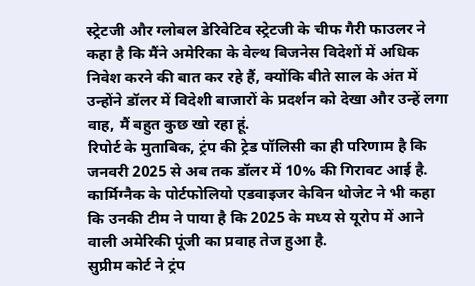स्ट्रेटजी और ग्लोबल डेरिवेटिव स्ट्रेटजी के चीफ गैरी फाउलर ने कहा है कि मैंने अमेरिका के वेल्थ बिजनेस विदेशों में अधिक निवेश करने की बात कर रहे हैं, क्योंकि बीते साल के अंत में उन्होंने डॉलर में विदेशी बाजारों के प्रदर्शन को देखा और उन्हें लगा वाह, मैं बहुत कुछ खो रहा हूं.
रिपोर्ट के मुताबिक, ट्रंप की ट्रेड पॉलिसी का ही परिणाम है कि जनवरी 2025 से अब तक डॉलर में 10% की गिरावट आई है. कार्मिग्नैक के पोर्टफोलियो एडवाइजर केविन थोजेट ने भी कहा कि उनकी टीम ने पाया है कि 2025 के मध्य से यूरोप में आने वाली अमेरिकी पूंजी का प्रवाह तेज हुआ है.
सुप्रीम कोर्ट ने ट्रंप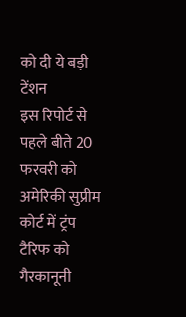को दी ये बड़ी टेंशन
इस रिपोर्ट से पहले बीते 20 फरवरी को अमेरिकी सुप्रीम कोर्ट में ट्रंप टैरिफ को गैरकानूनी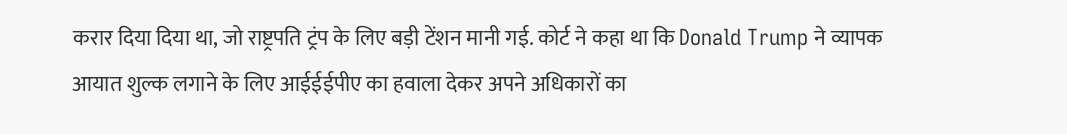करार दिया दिया था, जो राष्ट्रपति ट्रंप के लिए बड़ी टेंशन मानी गई. कोर्ट ने कहा था कि Donald Trump ने व्यापक आयात शुल्क लगाने के लिए आईईईपीए का हवाला देकर अपने अधिकारों का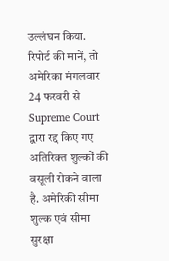उल्लंघन किया. रिपोर्ट की मानें, तो अमेरिका मंगलवार 24 फरवरी से Supreme Court द्वारा रद्द किए गए अतिरिक्त शुल्कों की वसूली रोकने वाला है. अमेरिकी सीमा शुल्क एवं सीमा सुरक्षा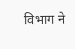विभाग ने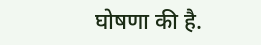घोषणा की है.